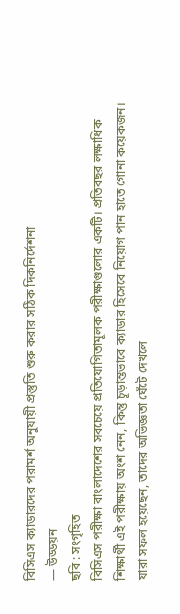বিসিএস ক্যাডারদের পরামর্শ অনুযায়ী প্রস্তুতি শুরু করার সঠিক দিকনির্দেশনা
— উড্ডয়ন
ছবি : সংগৃহিত
বিসিএস পরীক্ষা বাংলাদেশের সবচেয়ে প্রতিযোগিতামূলক পরীক্ষাগুলোর একটি। প্রতিবছর লক্ষাধিক শিক্ষার্থী এই পরীক্ষায় অংশ নেন, কিন্তু চূড়ান্তভাবে ক্যাডার হিসেবে নিয়োগ পান হাতে গোনা কয়েকজন। যারা সফল হয়েছেন, তাদের অভিজ্ঞতা ঘেঁটে দেখলে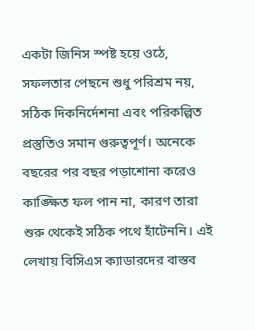একটা জিনিস স্পষ্ট হয়ে ওঠে, সফলতার পেছনে শুধু পরিশ্রম নয়, সঠিক দিকনির্দেশনা এবং পরিকল্পিত প্রস্তুতিও সমান গুরুত্বপূর্ণ। অনেকে বছরের পর বছর পড়াশোনা করেও কাঙ্ক্ষিত ফল পান না, কারণ তারা শুরু থেকেই সঠিক পথে হাঁটেননি। এই লেখায় বিসিএস ক্যাডারদের বাস্তব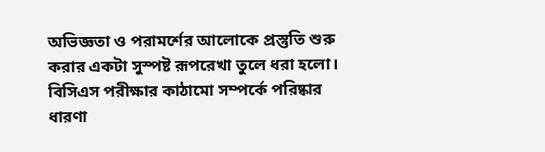অভিজ্ঞতা ও পরামর্শের আলোকে প্রস্তুতি শুরু করার একটা সুস্পষ্ট রূপরেখা তুলে ধরা হলো।
বিসিএস পরীক্ষার কাঠামো সম্পর্কে পরিষ্কার ধারণা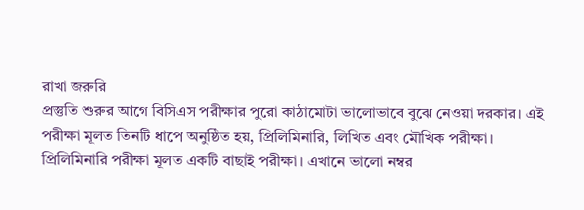রাখা জরুরি
প্রস্তুতি শুরুর আগে বিসিএস পরীক্ষার পুরো কাঠামোটা ভালোভাবে বুঝে নেওয়া দরকার। এই পরীক্ষা মূলত তিনটি ধাপে অনুষ্ঠিত হয়, প্রিলিমিনারি, লিখিত এবং মৌখিক পরীক্ষা। প্রিলিমিনারি পরীক্ষা মূলত একটি বাছাই পরীক্ষা। এখানে ভালো নম্বর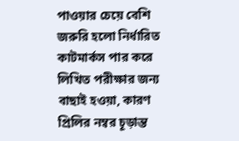পাওয়ার চেয়ে বেশি জরুরি হলো নির্ধারিত কাটমার্কস পার করে লিখিত পরীক্ষার জন্য বাছাই হওয়া, কারণ প্রিলির নম্বর চূড়ান্ত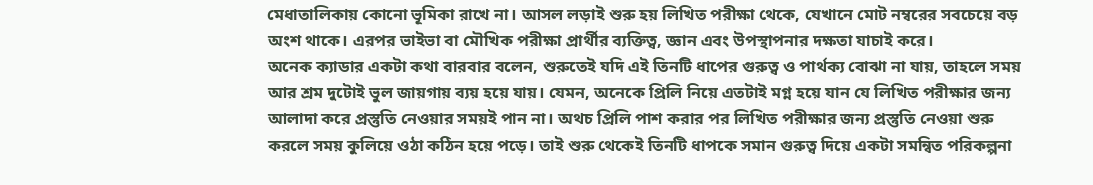মেধাতালিকায় কোনো ভূমিকা রাখে না। আসল লড়াই শুরু হয় লিখিত পরীক্ষা থেকে, যেখানে মোট নম্বরের সবচেয়ে বড় অংশ থাকে। এরপর ভাইভা বা মৌখিক পরীক্ষা প্রার্থীর ব্যক্তিত্ব, জ্ঞান এবং উপস্থাপনার দক্ষতা যাচাই করে।
অনেক ক্যাডার একটা কথা বারবার বলেন, শুরুতেই যদি এই তিনটি ধাপের গুরুত্ব ও পার্থক্য বোঝা না যায়, তাহলে সময় আর শ্রম দুটোই ভুল জায়গায় ব্যয় হয়ে যায়। যেমন, অনেকে প্রিলি নিয়ে এতটাই মগ্ন হয়ে যান যে লিখিত পরীক্ষার জন্য আলাদা করে প্রস্তুতি নেওয়ার সময়ই পান না। অথচ প্রিলি পাশ করার পর লিখিত পরীক্ষার জন্য প্রস্তুতি নেওয়া শুরু করলে সময় কুলিয়ে ওঠা কঠিন হয়ে পড়ে। তাই শুরু থেকেই তিনটি ধাপকে সমান গুরুত্ব দিয়ে একটা সমন্বিত পরিকল্পনা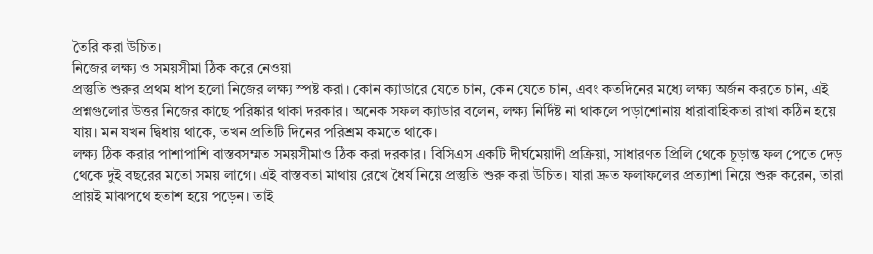তৈরি করা উচিত।
নিজের লক্ষ্য ও সময়সীমা ঠিক করে নেওয়া
প্রস্তুতি শুরুর প্রথম ধাপ হলো নিজের লক্ষ্য স্পষ্ট করা। কোন ক্যাডারে যেতে চান, কেন যেতে চান, এবং কতদিনের মধ্যে লক্ষ্য অর্জন করতে চান, এই প্রশ্নগুলোর উত্তর নিজের কাছে পরিষ্কার থাকা দরকার। অনেক সফল ক্যাডার বলেন, লক্ষ্য নির্দিষ্ট না থাকলে পড়াশোনায় ধারাবাহিকতা রাখা কঠিন হয়ে যায়। মন যখন দ্বিধায় থাকে, তখন প্রতিটি দিনের পরিশ্রম কমতে থাকে।
লক্ষ্য ঠিক করার পাশাপাশি বাস্তবসম্মত সময়সীমাও ঠিক করা দরকার। বিসিএস একটি দীর্ঘমেয়াদী প্রক্রিয়া, সাধারণত প্রিলি থেকে চূড়ান্ত ফল পেতে দেড় থেকে দুই বছরের মতো সময় লাগে। এই বাস্তবতা মাথায় রেখে ধৈর্য নিয়ে প্রস্তুতি শুরু করা উচিত। যারা দ্রুত ফলাফলের প্রত্যাশা নিয়ে শুরু করেন, তারা প্রায়ই মাঝপথে হতাশ হয়ে পড়েন। তাই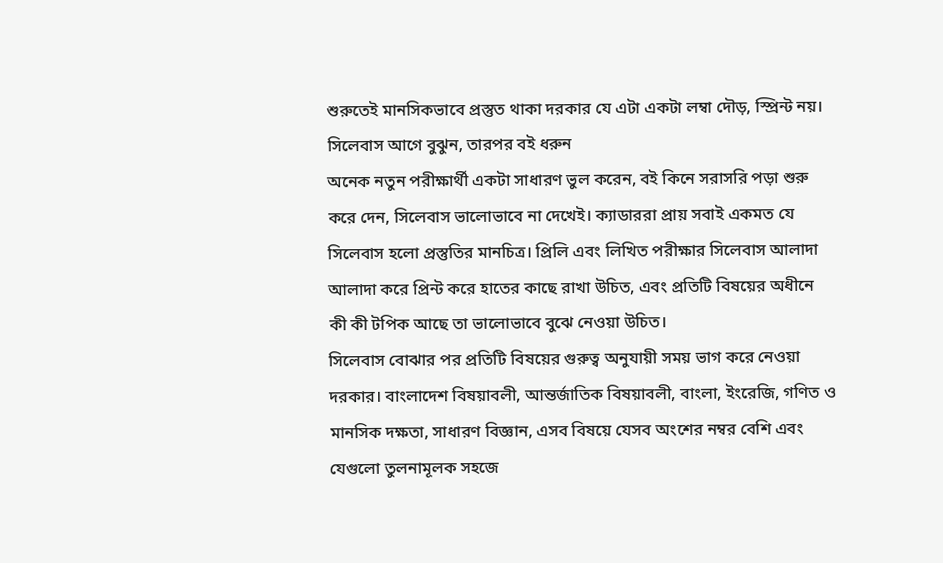শুরুতেই মানসিকভাবে প্রস্তুত থাকা দরকার যে এটা একটা লম্বা দৌড়, স্প্রিন্ট নয়।
সিলেবাস আগে বুঝুন, তারপর বই ধরুন
অনেক নতুন পরীক্ষার্থী একটা সাধারণ ভুল করেন, বই কিনে সরাসরি পড়া শুরু করে দেন, সিলেবাস ভালোভাবে না দেখেই। ক্যাডাররা প্রায় সবাই একমত যে সিলেবাস হলো প্রস্তুতির মানচিত্র। প্রিলি এবং লিখিত পরীক্ষার সিলেবাস আলাদা আলাদা করে প্রিন্ট করে হাতের কাছে রাখা উচিত, এবং প্রতিটি বিষয়ের অধীনে কী কী টপিক আছে তা ভালোভাবে বুঝে নেওয়া উচিত।
সিলেবাস বোঝার পর প্রতিটি বিষয়ের গুরুত্ব অনুযায়ী সময় ভাগ করে নেওয়া দরকার। বাংলাদেশ বিষয়াবলী, আন্তর্জাতিক বিষয়াবলী, বাংলা, ইংরেজি, গণিত ও মানসিক দক্ষতা, সাধারণ বিজ্ঞান, এসব বিষয়ে যেসব অংশের নম্বর বেশি এবং যেগুলো তুলনামূলক সহজে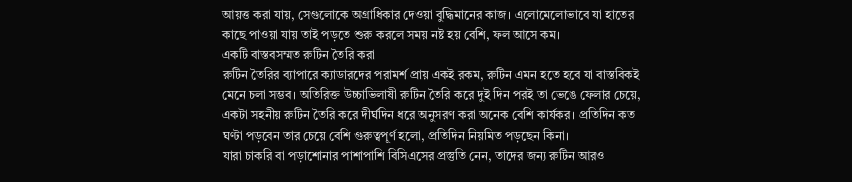আয়ত্ত করা যায়, সেগুলোকে অগ্রাধিকার দেওয়া বুদ্ধিমানের কাজ। এলোমেলোভাবে যা হাতের কাছে পাওয়া যায় তাই পড়তে শুরু করলে সময় নষ্ট হয় বেশি, ফল আসে কম।
একটি বাস্তবসম্মত রুটিন তৈরি করা
রুটিন তৈরির ব্যাপারে ক্যাডারদের পরামর্শ প্রায় একই রকম, রুটিন এমন হতে হবে যা বাস্তবিকই মেনে চলা সম্ভব। অতিরিক্ত উচ্চাভিলাষী রুটিন তৈরি করে দুই দিন পরই তা ভেঙে ফেলার চেয়ে, একটা সহনীয় রুটিন তৈরি করে দীর্ঘদিন ধরে অনুসরণ করা অনেক বেশি কার্যকর। প্রতিদিন কত ঘণ্টা পড়বেন তার চেয়ে বেশি গুরুত্বপূর্ণ হলো, প্রতিদিন নিয়মিত পড়ছেন কিনা।
যারা চাকরি বা পড়াশোনার পাশাপাশি বিসিএসের প্রস্তুতি নেন, তাদের জন্য রুটিন আরও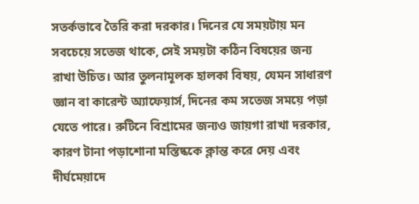সতর্কভাবে তৈরি করা দরকার। দিনের যে সময়টায় মন সবচেয়ে সতেজ থাকে, সেই সময়টা কঠিন বিষয়ের জন্য রাখা উচিত। আর তুলনামূলক হালকা বিষয়, যেমন সাধারণ জ্ঞান বা কারেন্ট অ্যাফেয়ার্স, দিনের কম সতেজ সময়ে পড়া যেতে পারে। রুটিনে বিশ্রামের জন্যও জায়গা রাখা দরকার, কারণ টানা পড়াশোনা মস্তিষ্ককে ক্লান্ত করে দেয় এবং দীর্ঘমেয়াদে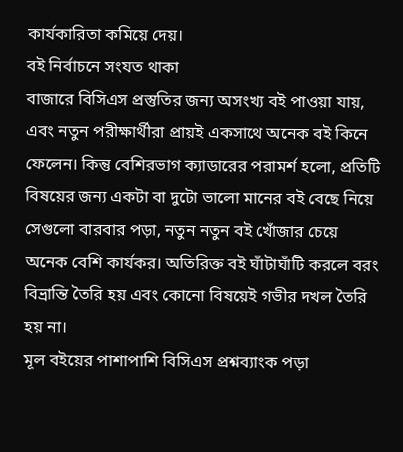কার্যকারিতা কমিয়ে দেয়।
বই নির্বাচনে সংযত থাকা
বাজারে বিসিএস প্রস্তুতির জন্য অসংখ্য বই পাওয়া যায়, এবং নতুন পরীক্ষার্থীরা প্রায়ই একসাথে অনেক বই কিনে ফেলেন। কিন্তু বেশিরভাগ ক্যাডারের পরামর্শ হলো, প্রতিটি বিষয়ের জন্য একটা বা দুটো ভালো মানের বই বেছে নিয়ে সেগুলো বারবার পড়া, নতুন নতুন বই খোঁজার চেয়ে অনেক বেশি কার্যকর। অতিরিক্ত বই ঘাঁটাঘাঁটি করলে বরং বিভ্রান্তি তৈরি হয় এবং কোনো বিষয়েই গভীর দখল তৈরি হয় না।
মূল বইয়ের পাশাপাশি বিসিএস প্রশ্নব্যাংক পড়া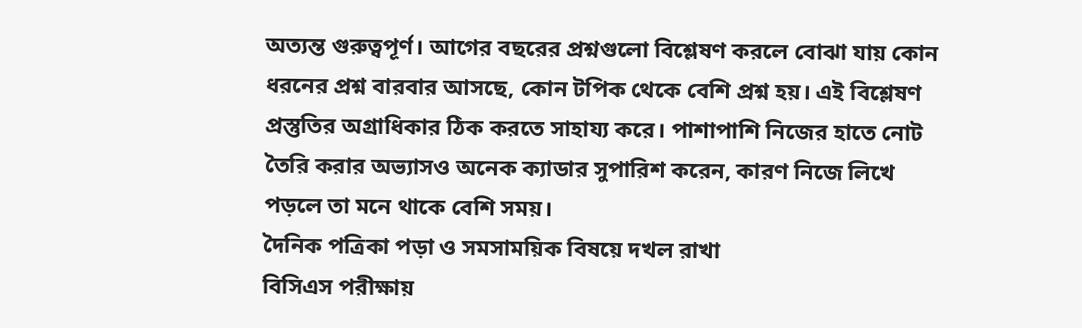অত্যন্ত গুরুত্বপূর্ণ। আগের বছরের প্রশ্নগুলো বিশ্লেষণ করলে বোঝা যায় কোন ধরনের প্রশ্ন বারবার আসছে, কোন টপিক থেকে বেশি প্রশ্ন হয়। এই বিশ্লেষণ প্রস্তুতির অগ্রাধিকার ঠিক করতে সাহায্য করে। পাশাপাশি নিজের হাতে নোট তৈরি করার অভ্যাসও অনেক ক্যাডার সুপারিশ করেন, কারণ নিজে লিখে পড়লে তা মনে থাকে বেশি সময়।
দৈনিক পত্রিকা পড়া ও সমসাময়িক বিষয়ে দখল রাখা
বিসিএস পরীক্ষায়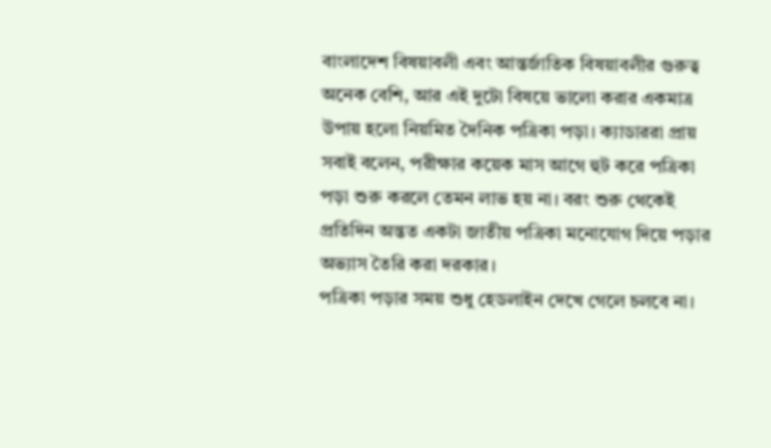বাংলাদেশ বিষয়াবলী এবং আন্তর্জাতিক বিষয়াবলীর গুরুত্ব অনেক বেশি, আর এই দুটো বিষয়ে ভালো করার একমাত্র উপায় হলো নিয়মিত দৈনিক পত্রিকা পড়া। ক্যাডাররা প্রায় সবাই বলেন, পরীক্ষার কয়েক মাস আগে হুট করে পত্রিকা পড়া শুরু করলে তেমন লাভ হয় না। বরং শুরু থেকেই প্রতিদিন অন্তত একটা জাতীয় পত্রিকা মনোযোগ দিয়ে পড়ার অভ্যাস তৈরি করা দরকার।
পত্রিকা পড়ার সময় শুধু হেডলাইন দেখে গেলে চলবে না।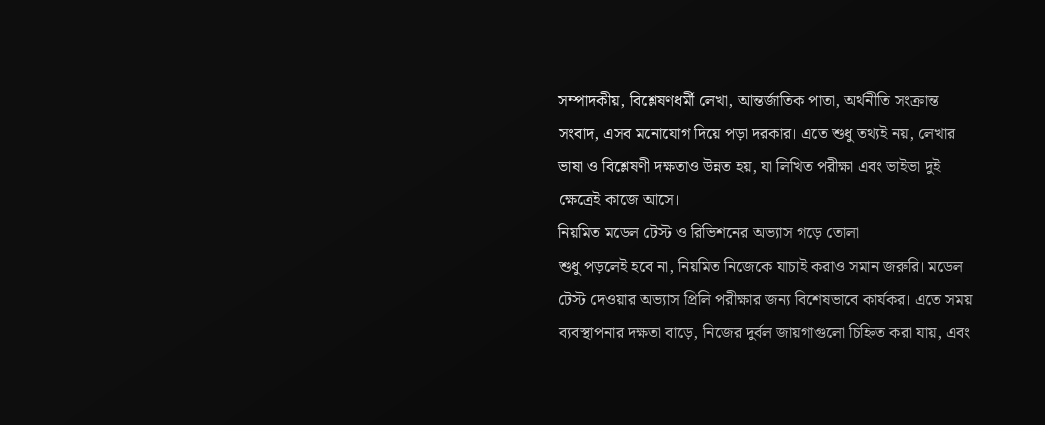সম্পাদকীয়, বিশ্লেষণধর্মী লেখা, আন্তর্জাতিক পাতা, অর্থনীতি সংক্রান্ত সংবাদ, এসব মনোযোগ দিয়ে পড়া দরকার। এতে শুধু তথ্যই নয়, লেখার ভাষা ও বিশ্লেষণী দক্ষতাও উন্নত হয়, যা লিখিত পরীক্ষা এবং ভাইভা দুই ক্ষেত্রেই কাজে আসে।
নিয়মিত মডেল টেস্ট ও রিভিশনের অভ্যাস গড়ে তোলা
শুধু পড়লেই হবে না, নিয়মিত নিজেকে যাচাই করাও সমান জরুরি। মডেল টেস্ট দেওয়ার অভ্যাস প্রিলি পরীক্ষার জন্য বিশেষভাবে কার্যকর। এতে সময় ব্যবস্থাপনার দক্ষতা বাড়ে, নিজের দুর্বল জায়গাগুলো চিহ্নিত করা যায়, এবং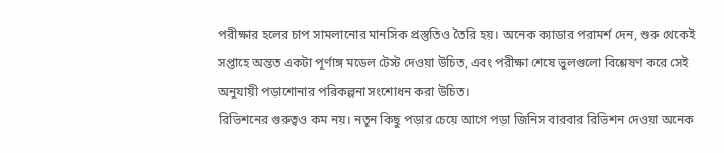পরীক্ষার হলের চাপ সামলানোর মানসিক প্রস্তুতিও তৈরি হয়। অনেক ক্যাডার পরামর্শ দেন, শুরু থেকেই সপ্তাহে অন্তত একটা পূর্ণাঙ্গ মডেল টেস্ট দেওয়া উচিত, এবং পরীক্ষা শেষে ভুলগুলো বিশ্লেষণ করে সেই অনুযায়ী পড়াশোনার পরিকল্পনা সংশোধন করা উচিত।
রিভিশনের গুরুত্বও কম নয়। নতুন কিছু পড়ার চেয়ে আগে পড়া জিনিস বারবার রিভিশন দেওয়া অনেক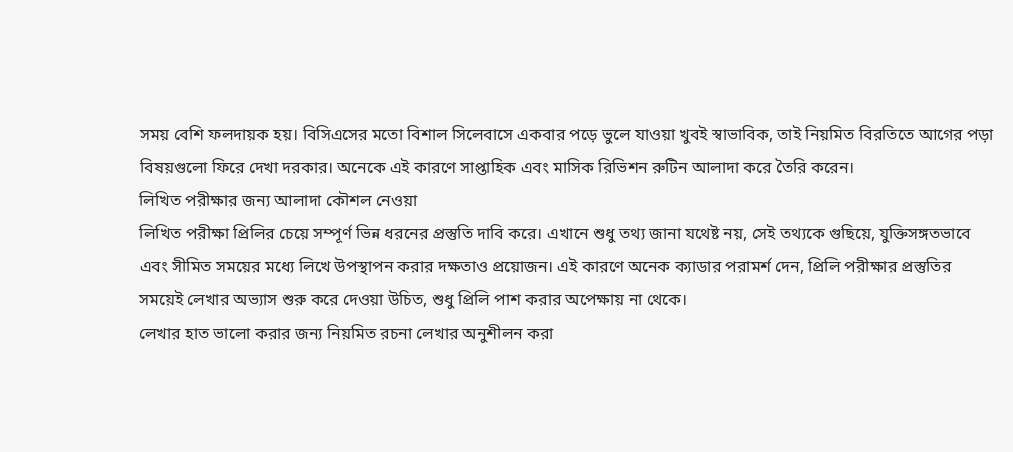সময় বেশি ফলদায়ক হয়। বিসিএসের মতো বিশাল সিলেবাসে একবার পড়ে ভুলে যাওয়া খুবই স্বাভাবিক, তাই নিয়মিত বিরতিতে আগের পড়া বিষয়গুলো ফিরে দেখা দরকার। অনেকে এই কারণে সাপ্তাহিক এবং মাসিক রিভিশন রুটিন আলাদা করে তৈরি করেন।
লিখিত পরীক্ষার জন্য আলাদা কৌশল নেওয়া
লিখিত পরীক্ষা প্রিলির চেয়ে সম্পূর্ণ ভিন্ন ধরনের প্রস্তুতি দাবি করে। এখানে শুধু তথ্য জানা যথেষ্ট নয়, সেই তথ্যকে গুছিয়ে, যুক্তিসঙ্গতভাবে এবং সীমিত সময়ের মধ্যে লিখে উপস্থাপন করার দক্ষতাও প্রয়োজন। এই কারণে অনেক ক্যাডার পরামর্শ দেন, প্রিলি পরীক্ষার প্রস্তুতির সময়েই লেখার অভ্যাস শুরু করে দেওয়া উচিত, শুধু প্রিলি পাশ করার অপেক্ষায় না থেকে।
লেখার হাত ভালো করার জন্য নিয়মিত রচনা লেখার অনুশীলন করা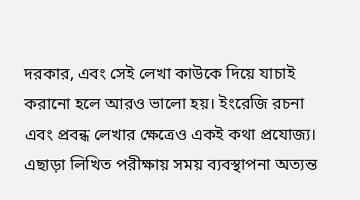দরকার, এবং সেই লেখা কাউকে দিয়ে যাচাই করানো হলে আরও ভালো হয়। ইংরেজি রচনা এবং প্রবন্ধ লেখার ক্ষেত্রেও একই কথা প্রযোজ্য। এছাড়া লিখিত পরীক্ষায় সময় ব্যবস্থাপনা অত্যন্ত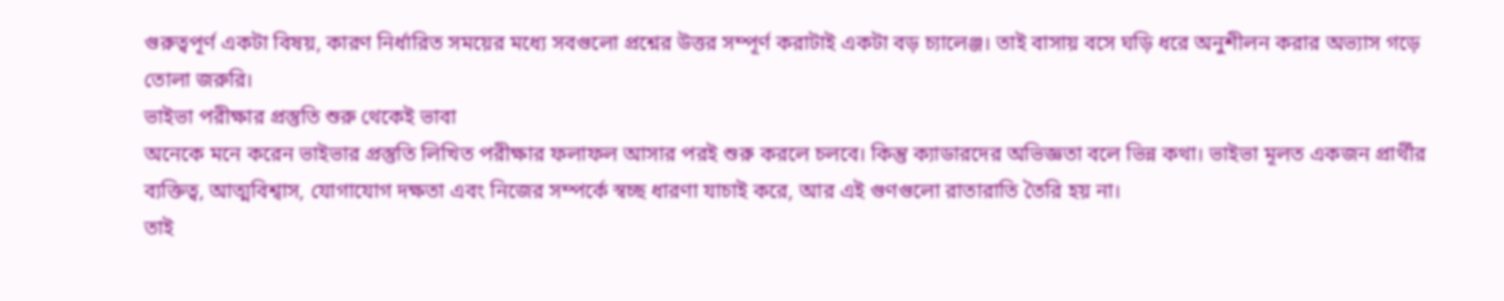গুরুত্বপূর্ণ একটা বিষয়, কারণ নির্ধারিত সময়ের মধ্যে সবগুলো প্রশ্নের উত্তর সম্পূর্ণ করাটাই একটা বড় চ্যালেঞ্জ। তাই বাসায় বসে ঘড়ি ধরে অনুশীলন করার অভ্যাস গড়ে তোলা জরুরি।
ভাইভা পরীক্ষার প্রস্তুতি শুরু থেকেই ভাবা
অনেকে মনে করেন ভাইভার প্রস্তুতি লিখিত পরীক্ষার ফলাফল আসার পরই শুরু করলে চলবে। কিন্তু ক্যাডারদের অভিজ্ঞতা বলে ভিন্ন কথা। ভাইভা মূলত একজন প্রার্থীর ব্যক্তিত্ব, আত্মবিশ্বাস, যোগাযোগ দক্ষতা এবং নিজের সম্পর্কে স্বচ্ছ ধারণা যাচাই করে, আর এই গুণগুলো রাতারাতি তৈরি হয় না।
তাই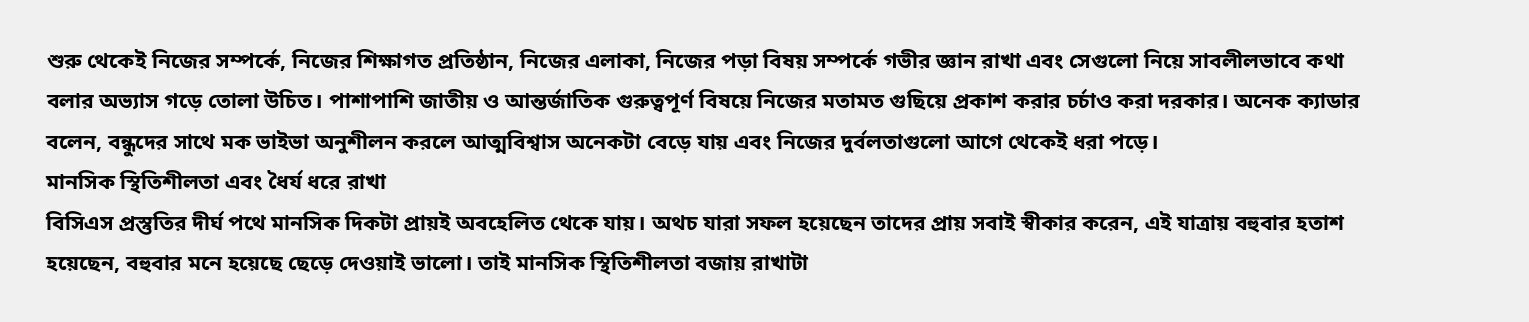শুরু থেকেই নিজের সম্পর্কে, নিজের শিক্ষাগত প্রতিষ্ঠান, নিজের এলাকা, নিজের পড়া বিষয় সম্পর্কে গভীর জ্ঞান রাখা এবং সেগুলো নিয়ে সাবলীলভাবে কথা বলার অভ্যাস গড়ে তোলা উচিত। পাশাপাশি জাতীয় ও আন্তর্জাতিক গুরুত্বপূর্ণ বিষয়ে নিজের মতামত গুছিয়ে প্রকাশ করার চর্চাও করা দরকার। অনেক ক্যাডার বলেন, বন্ধুদের সাথে মক ভাইভা অনুশীলন করলে আত্মবিশ্বাস অনেকটা বেড়ে যায় এবং নিজের দুর্বলতাগুলো আগে থেকেই ধরা পড়ে।
মানসিক স্থিতিশীলতা এবং ধৈর্য ধরে রাখা
বিসিএস প্রস্তুতির দীর্ঘ পথে মানসিক দিকটা প্রায়ই অবহেলিত থেকে যায়। অথচ যারা সফল হয়েছেন তাদের প্রায় সবাই স্বীকার করেন, এই যাত্রায় বহুবার হতাশ হয়েছেন, বহুবার মনে হয়েছে ছেড়ে দেওয়াই ভালো। তাই মানসিক স্থিতিশীলতা বজায় রাখাটা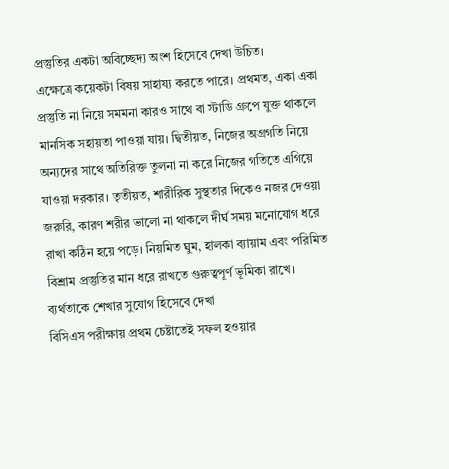প্রস্তুতির একটা অবিচ্ছেদ্য অংশ হিসেবে দেখা উচিত।
এক্ষেত্রে কয়েকটা বিষয় সাহায্য করতে পারে। প্রথমত, একা একা প্রস্তুতি না নিয়ে সমমনা কারও সাথে বা স্টাডি গ্রুপে যুক্ত থাকলে মানসিক সহায়তা পাওয়া যায়। দ্বিতীয়ত, নিজের অগ্রগতি নিয়ে অন্যদের সাথে অতিরিক্ত তুলনা না করে নিজের গতিতে এগিয়ে যাওয়া দরকার। তৃতীয়ত, শারীরিক সুস্থতার দিকেও নজর দেওয়া জরুরি, কারণ শরীর ভালো না থাকলে দীর্ঘ সময় মনোযোগ ধরে রাখা কঠিন হয়ে পড়ে। নিয়মিত ঘুম, হালকা ব্যায়াম এবং পরিমিত বিশ্রাম প্রস্তুতির মান ধরে রাখতে গুরুত্বপূর্ণ ভূমিকা রাখে।
ব্যর্থতাকে শেখার সুযোগ হিসেবে দেখা
বিসিএস পরীক্ষায় প্রথম চেষ্টাতেই সফল হওয়ার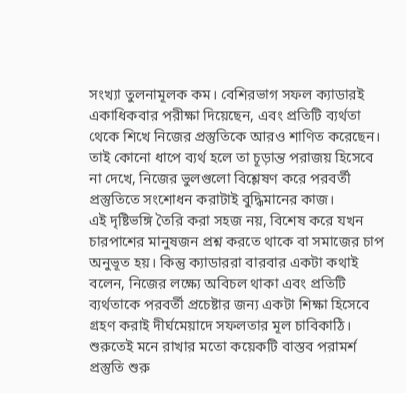সংখ্যা তুলনামূলক কম। বেশিরভাগ সফল ক্যাডারই একাধিকবার পরীক্ষা দিয়েছেন, এবং প্রতিটি ব্যর্থতা থেকে শিখে নিজের প্রস্তুতিকে আরও শাণিত করেছেন। তাই কোনো ধাপে ব্যর্থ হলে তা চূড়ান্ত পরাজয় হিসেবে না দেখে, নিজের ভুলগুলো বিশ্লেষণ করে পরবর্তী প্রস্তুতিতে সংশোধন করাটাই বুদ্ধিমানের কাজ।
এই দৃষ্টিভঙ্গি তৈরি করা সহজ নয়, বিশেষ করে যখন চারপাশের মানুষজন প্রশ্ন করতে থাকে বা সমাজের চাপ অনুভূত হয়। কিন্তু ক্যাডাররা বারবার একটা কথাই বলেন, নিজের লক্ষ্যে অবিচল থাকা এবং প্রতিটি ব্যর্থতাকে পরবর্তী প্রচেষ্টার জন্য একটা শিক্ষা হিসেবে গ্রহণ করাই দীর্ঘমেয়াদে সফলতার মূল চাবিকাঠি।
শুরুতেই মনে রাখার মতো কয়েকটি বাস্তব পরামর্শ
প্রস্তুতি শুরু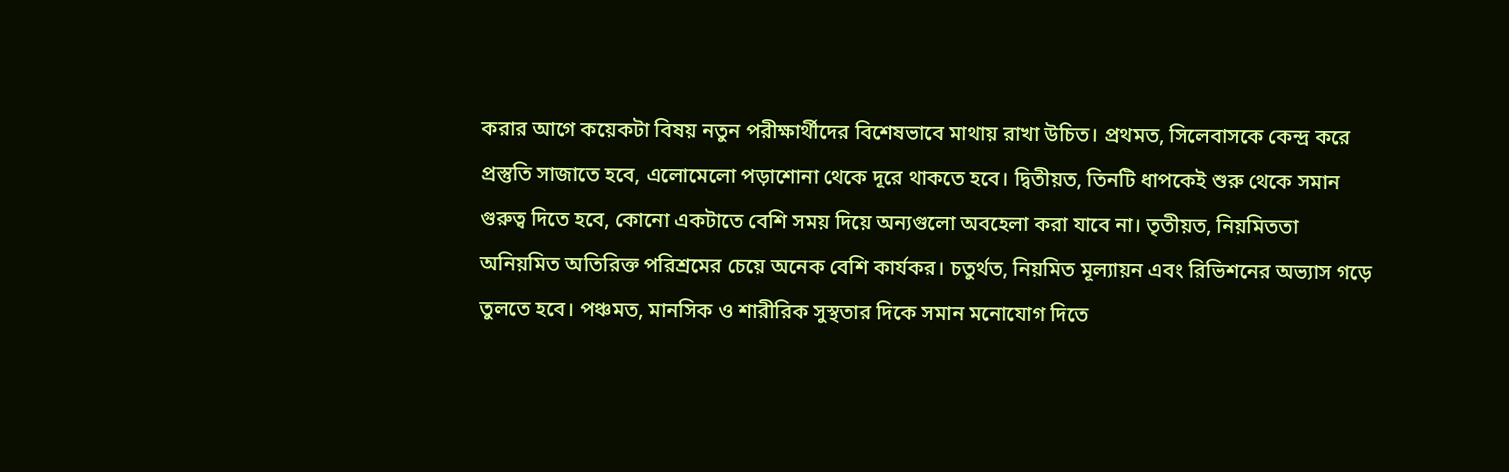করার আগে কয়েকটা বিষয় নতুন পরীক্ষার্থীদের বিশেষভাবে মাথায় রাখা উচিত। প্রথমত, সিলেবাসকে কেন্দ্র করে প্রস্তুতি সাজাতে হবে, এলোমেলো পড়াশোনা থেকে দূরে থাকতে হবে। দ্বিতীয়ত, তিনটি ধাপকেই শুরু থেকে সমান গুরুত্ব দিতে হবে, কোনো একটাতে বেশি সময় দিয়ে অন্যগুলো অবহেলা করা যাবে না। তৃতীয়ত, নিয়মিততা অনিয়মিত অতিরিক্ত পরিশ্রমের চেয়ে অনেক বেশি কার্যকর। চতুর্থত, নিয়মিত মূল্যায়ন এবং রিভিশনের অভ্যাস গড়ে তুলতে হবে। পঞ্চমত, মানসিক ও শারীরিক সুস্থতার দিকে সমান মনোযোগ দিতে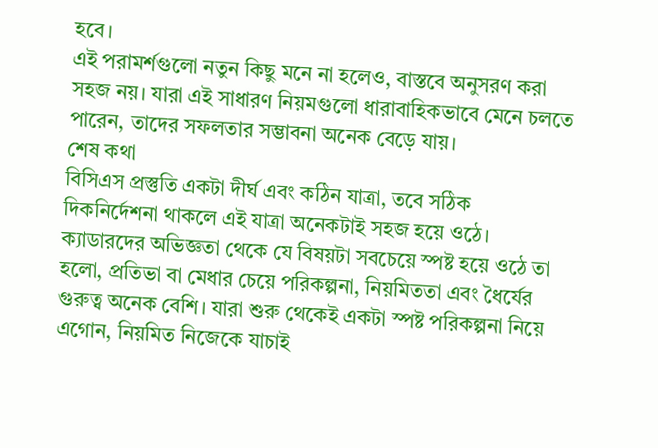হবে।
এই পরামর্শগুলো নতুন কিছু মনে না হলেও, বাস্তবে অনুসরণ করা সহজ নয়। যারা এই সাধারণ নিয়মগুলো ধারাবাহিকভাবে মেনে চলতে পারেন, তাদের সফলতার সম্ভাবনা অনেক বেড়ে যায়।
শেষ কথা
বিসিএস প্রস্তুতি একটা দীর্ঘ এবং কঠিন যাত্রা, তবে সঠিক দিকনির্দেশনা থাকলে এই যাত্রা অনেকটাই সহজ হয়ে ওঠে। ক্যাডারদের অভিজ্ঞতা থেকে যে বিষয়টা সবচেয়ে স্পষ্ট হয়ে ওঠে তা হলো, প্রতিভা বা মেধার চেয়ে পরিকল্পনা, নিয়মিততা এবং ধৈর্যের গুরুত্ব অনেক বেশি। যারা শুরু থেকেই একটা স্পষ্ট পরিকল্পনা নিয়ে এগোন, নিয়মিত নিজেকে যাচাই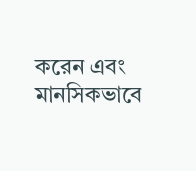করেন এবং মানসিকভাবে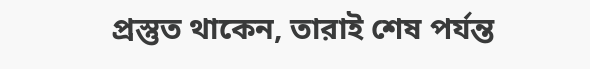প্রস্তুত থাকেন, তারাই শেষ পর্যন্ত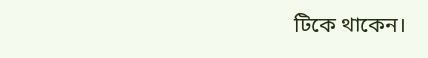টিকে থাকেন।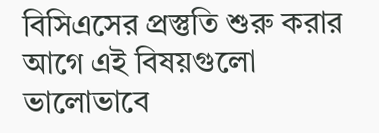বিসিএসের প্রস্তুতি শুরু করার আগে এই বিষয়গুলো ভালোভাবে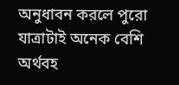অনুধাবন করলে পুরো যাত্রাটাই অনেক বেশি অর্থবহ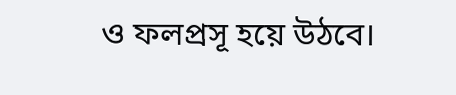ও ফলপ্রসূ হয়ে উঠবে।